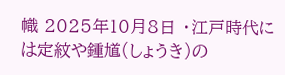幟 2025年10月8日 ・江戸時代には定紋や鍾馗(しょうき)の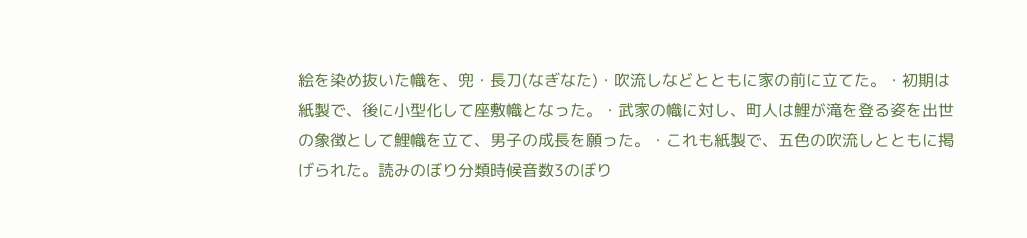絵を染め抜いた幟を、兜・長刀(なぎなた)・吹流しなどとともに家の前に立てた。・初期は紙製で、後に小型化して座敷幟となった。・武家の幟に対し、町人は鯉が滝を登る姿を出世の象徴として鯉幟を立て、男子の成長を願った。・これも紙製で、五色の吹流しとともに掲げられた。読みのぼり分類時候音数3のぼり